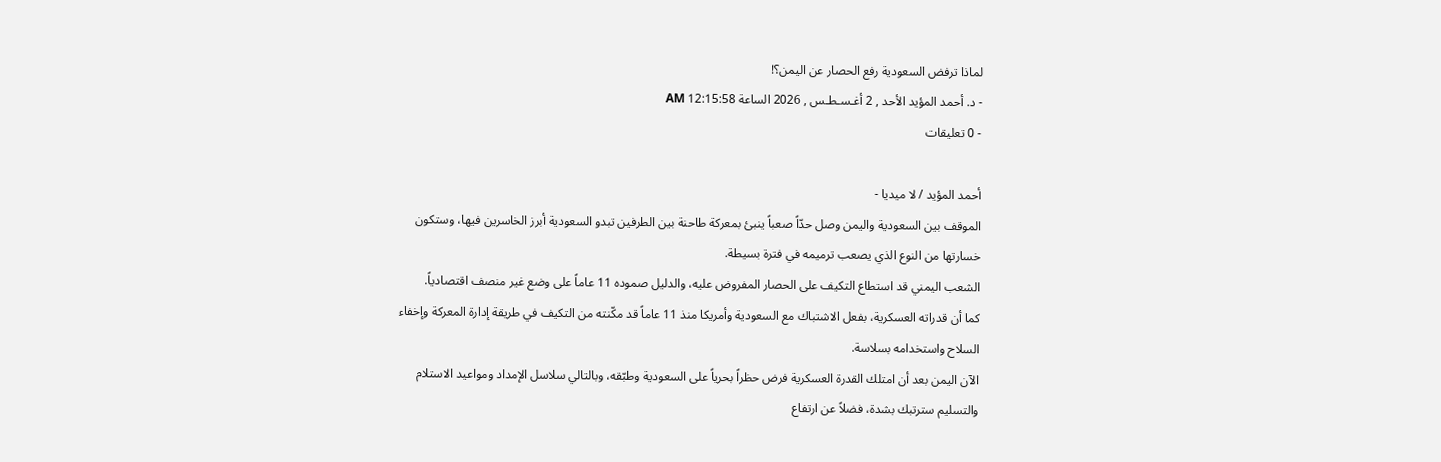لماذا ترفض السعودية رفع الحصار عن اليمن؟!
- د. أحمد المؤيد الأحد , 2 أغـسـطـس , 2026 الساعة 12:15:58 AM
- 0 تعليقات

أحمد المؤيد / لا ميديا -
الموقف بين السعودية واليمن وصل حدّاً صعباً ينبئ بمعركة طاحنة بين الطرفين تبدو السعودية أبرز الخاسرين فيها، وستكون خسارتها من النوع الذي يصعب ترميمه في فترة بسيطة.
الشعب اليمني قد استطاع التكيف على الحصار المفروض عليه، والدليل صموده 11 عاماً على وضع غير منصف اقتصادياً.
كما أن قدراته العسكرية، بفعل الاشتباك مع السعودية وأمريكا منذ 11 عاماً قد مكّنته من التكيف في طريقة إدارة المعركة وإخفاء السلاح واستخدامه بسلاسة.
الآن اليمن بعد أن امتلك القدرة العسكرية فرض حظراً بحرياً على السعودية وطبّقه، وبالتالي سلاسل الإمداد ومواعيد الاستلام والتسليم سترتبك بشدة، فضلاً عن ارتفاع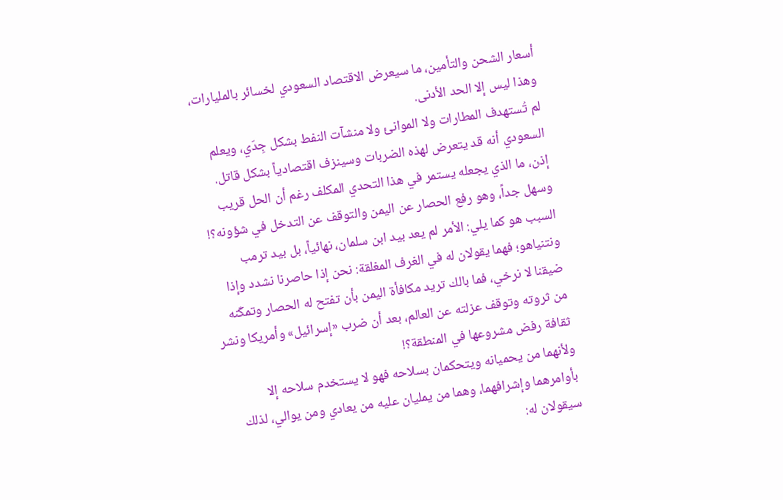أسعار الشحن والتأمين، ما سيعرض الاقتصاد السعودي لخسائر بالمليارات، وهذا ليس إلا الحد الأدنى.
لم تُستهدف المطارات ولا الموانئ ولا منشآت النفط بشكل جِدّي، ويعلم السعودي أنه قد يتعرض لهذه الضربات وسينزف اقتصادياً بشكل قاتل.
إذن، ما الذي يجعله يستمر في هذا التحدي المكلف رغم أن الحل قريب وسهل جداً، وهو رفع الحصار عن اليمن والتوقف عن التدخل في شؤونه؟!
السبب هو كما يلي: الأمر لم يعد بيد ابن سلمان، نهائياً، بل بيد ترمب ونتنياهو؛ فهما يقولان له في الغرف المغلقة: نحن إذا حاصرنا نشدد وإذا ضيقنا لا نرخي، فما بالك تريد مكافأة اليمن بأن تفتح له الحصار وتمكّنه من ثروته وتوقف عزلته عن العالم، بعد أن ضرب «إسرائيل» وأمريكا ونشر ثقافة رفض مشروعها في المنطقة؟!
ولأنهما من يحميانه ويتحكمان بسلاحه فهو لا يستخدم سلاحه إلا بأوامرهما وإشرافهما، وهما من يمليان عليه من يعادي ومن يوالي، لذلك سيقولان له: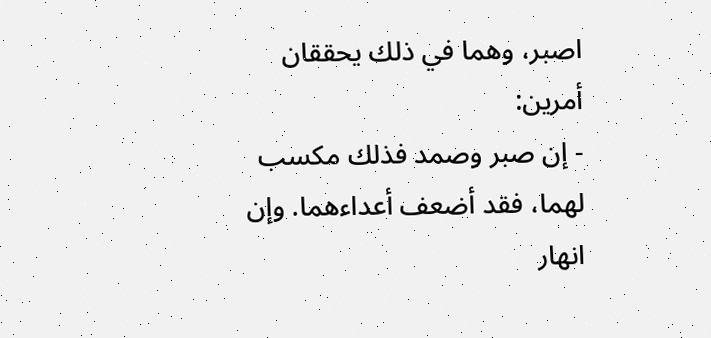اصبر، وهما في ذلك يحققان أمرين:
- إن صبر وصمد فذلك مكسب لهما، فقد أضعف أعداءهما. وإن انهار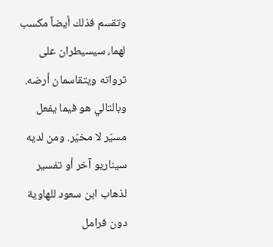وتقسم فذلك أيضاً مكسب لهما، سيسيطران على ثرواته ويتقاسمان أرضه.
وبالتالي هو فيما يفعل مسيّر لا مخيّر. ومن لديه سيناريو آخر أو تفسير لذهاب ابن سعود للهاوية دون فرامل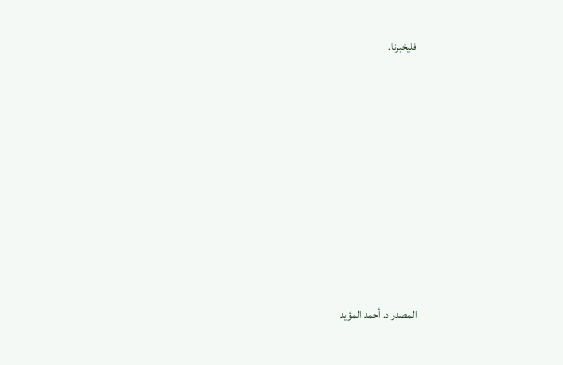فليخبرنا.










المصدر د. أحمد المؤيد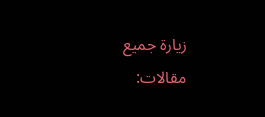زيارة جميع مقالات: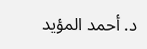د. أحمد المؤيد